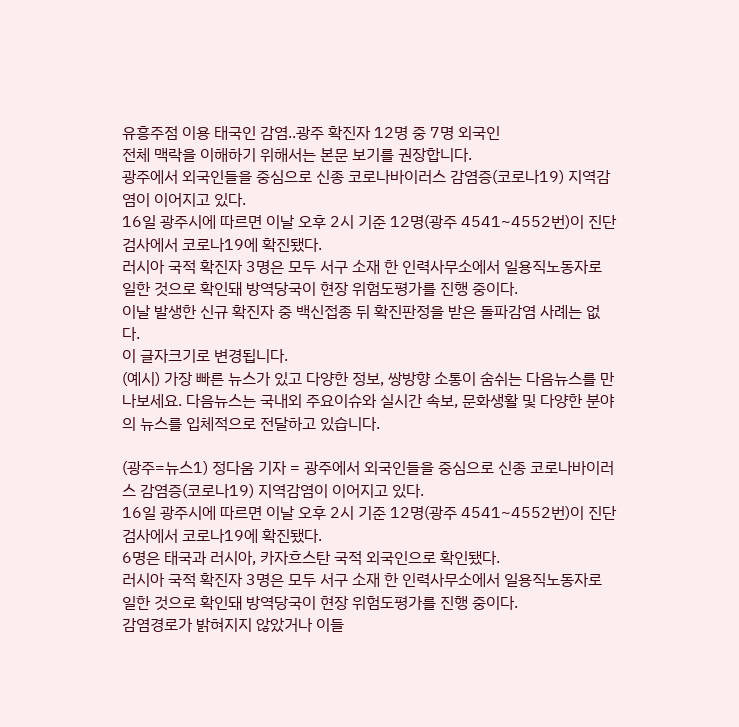유흥주점 이용 태국인 감염..광주 확진자 12명 중 7명 외국인
전체 맥락을 이해하기 위해서는 본문 보기를 권장합니다.
광주에서 외국인들을 중심으로 신종 코로나바이러스 감염증(코로나19) 지역감염이 이어지고 있다.
16일 광주시에 따르면 이날 오후 2시 기준 12명(광주 4541~4552번)이 진단검사에서 코로나19에 확진됐다.
러시아 국적 확진자 3명은 모두 서구 소재 한 인력사무소에서 일용직노동자로 일한 것으로 확인돼 방역당국이 현장 위험도평가를 진행 중이다.
이날 발생한 신규 확진자 중 백신접종 뒤 확진판정을 받은 돌파감염 사례는 없다.
이 글자크기로 변경됩니다.
(예시) 가장 빠른 뉴스가 있고 다양한 정보, 쌍방향 소통이 숨쉬는 다음뉴스를 만나보세요. 다음뉴스는 국내외 주요이슈와 실시간 속보, 문화생활 및 다양한 분야의 뉴스를 입체적으로 전달하고 있습니다.

(광주=뉴스1) 정다움 기자 = 광주에서 외국인들을 중심으로 신종 코로나바이러스 감염증(코로나19) 지역감염이 이어지고 있다.
16일 광주시에 따르면 이날 오후 2시 기준 12명(광주 4541~4552번)이 진단검사에서 코로나19에 확진됐다.
6명은 태국과 러시아, 카자흐스탄 국적 외국인으로 확인됐다.
러시아 국적 확진자 3명은 모두 서구 소재 한 인력사무소에서 일용직노동자로 일한 것으로 확인돼 방역당국이 현장 위험도평가를 진행 중이다.
감염경로가 밝혀지지 않았거나 이들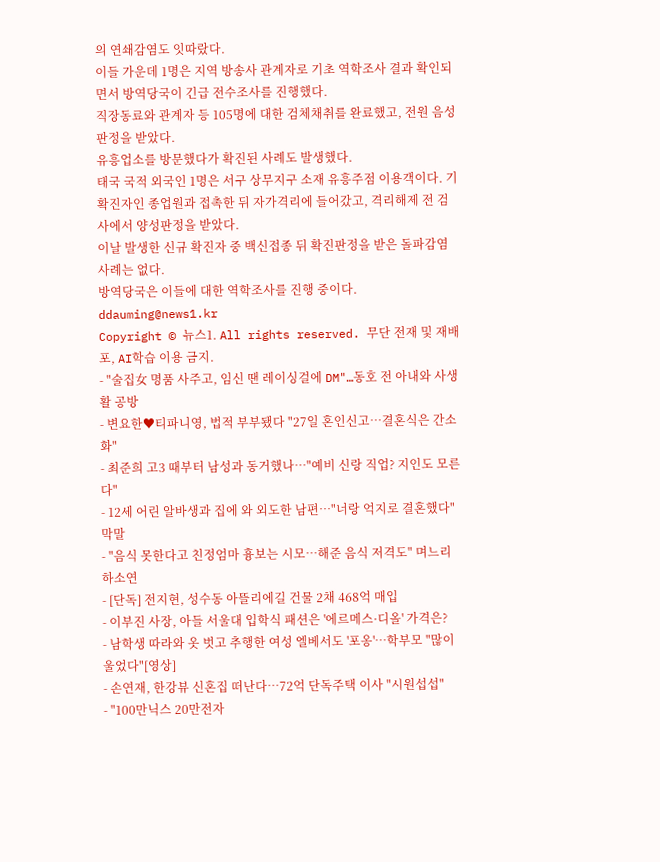의 연쇄감염도 잇따랐다.
이들 가운데 1명은 지역 방송사 관계자로 기초 역학조사 결과 확인되면서 방역당국이 긴급 전수조사를 진행했다.
직장동료와 관계자 등 105명에 대한 검체채취를 완료했고, 전원 음성 판정을 받았다.
유흥업소를 방문했다가 확진된 사례도 발생했다.
태국 국적 외국인 1명은 서구 상무지구 소재 유흥주점 이용객이다. 기 확진자인 종업원과 접촉한 뒤 자가격리에 들어갔고, 격리해제 전 검사에서 양성판정을 받았다.
이날 발생한 신규 확진자 중 백신접종 뒤 확진판정을 받은 돌파감염 사례는 없다.
방역당국은 이들에 대한 역학조사를 진행 중이다.
ddauming@news1.kr
Copyright © 뉴스1. All rights reserved. 무단 전재 및 재배포, AI학습 이용 금지.
- "술집女 명품 사주고, 임신 땐 레이싱걸에 DM"…동호 전 아내와 사생활 공방
- 변요한♥티파니영, 법적 부부됐다 "27일 혼인신고…결혼식은 간소화"
- 최준희 고3 때부터 남성과 동거했나…"예비 신랑 직업? 지인도 모른다"
- 12세 어린 알바생과 집에 와 외도한 남편…"너랑 억지로 결혼했다" 막말
- "음식 못한다고 친정엄마 흉보는 시모…해준 음식 저격도" 며느리 하소연
- [단독] 전지현, 성수동 아뜰리에길 건물 2채 468억 매입
- 이부진 사장, 아들 서울대 입학식 패션은 '에르메스·디올' 가격은?
- 남학생 따라와 옷 벗고 추행한 여성 엘베서도 '포옹'…학부모 "많이 울었다"[영상]
- 손연재, 한강뷰 신혼집 떠난다…72억 단독주택 이사 "시원섭섭"
- "100만닉스 20만전자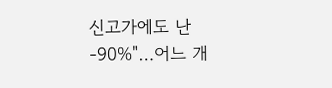신고가에도 난 -90%"…어느 개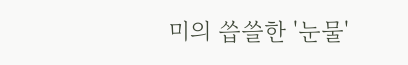미의 씁쓸한 '눈물'